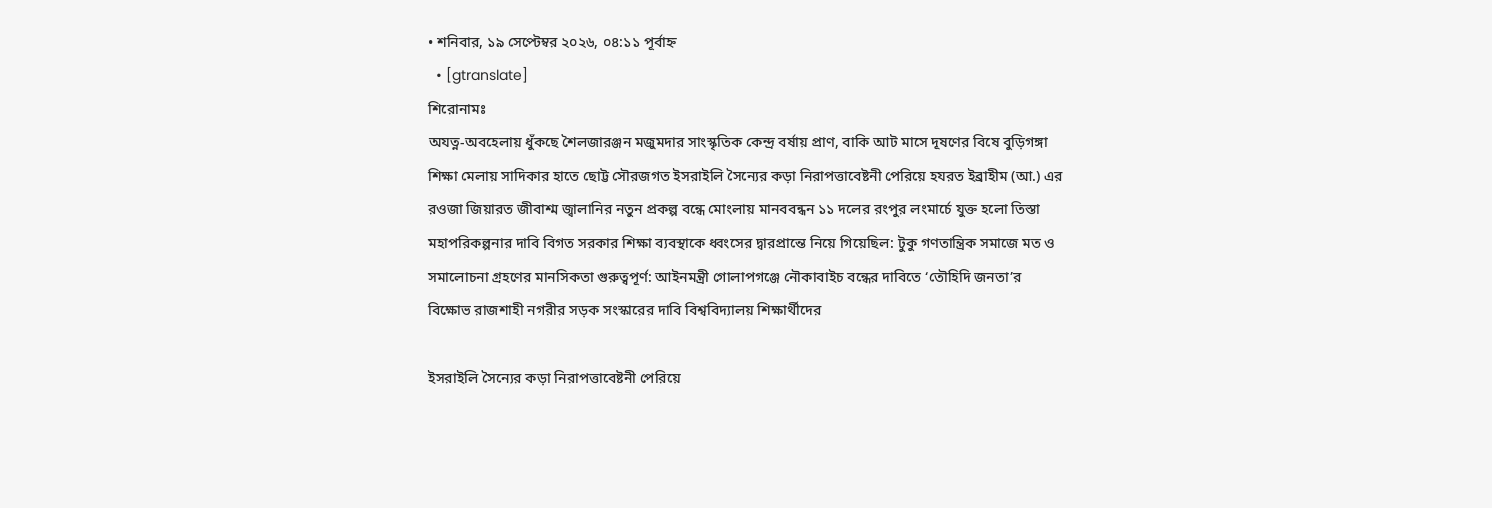• শনিবার, ১৯ সেপ্টেম্বর ২০২৬, ০৪:১১ পূর্বাহ্ন
  • [gtranslate]
শিরোনামঃ
অযত্ন-অব‌হেলায় ধুঁক‌ছে শৈলজারঞ্জন মজুমদার সাংস্কৃতিক কেন্দ্র বর্ষায় প্রাণ, বাকি আট মাসে দূষণের বিষে বুড়িগঙ্গা শিক্ষা মেলায় সাদিকার হাতে ছোট্ট সৌরজগত ইসরাইলি সৈন্যের কড়া নিরাপত্তাবেষ্টনী পেরিয়ে হযরত ইব্রাহীম (আ.) এর রওজা জিয়ারত জীবাশ্ম জ্বালানির নতুন প্রকল্প বন্ধে মোংলায় মানববন্ধন ১১ দলের রংপুর লংমার্চে যুক্ত হলো তিস্তা মহাপরিকল্পনার দাবি বিগত সরকার শিক্ষা ব্যবস্থাকে ধ্বংসের দ্বারপ্রান্তে নিয়ে গিয়েছিল: টুকু গণতান্ত্রিক সমাজে মত ও সমালোচনা গ্রহণের মানসিকতা গুরুত্বপূর্ণ: আইনমন্ত্রী গোলাপগঞ্জে নৌকাবাইচ বন্ধের দাবিতে ‘তৌহিদি জনতা’র বিক্ষোভ রাজশাহী নগরীর সড়ক সংস্কারের দাবি বিশ্ববিদ্যালয় শিক্ষার্থীদের

ইসরাইলি সৈন্যের কড়া নিরাপত্তাবেষ্টনী পেরিয়ে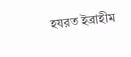হযরত ইব্রাহীম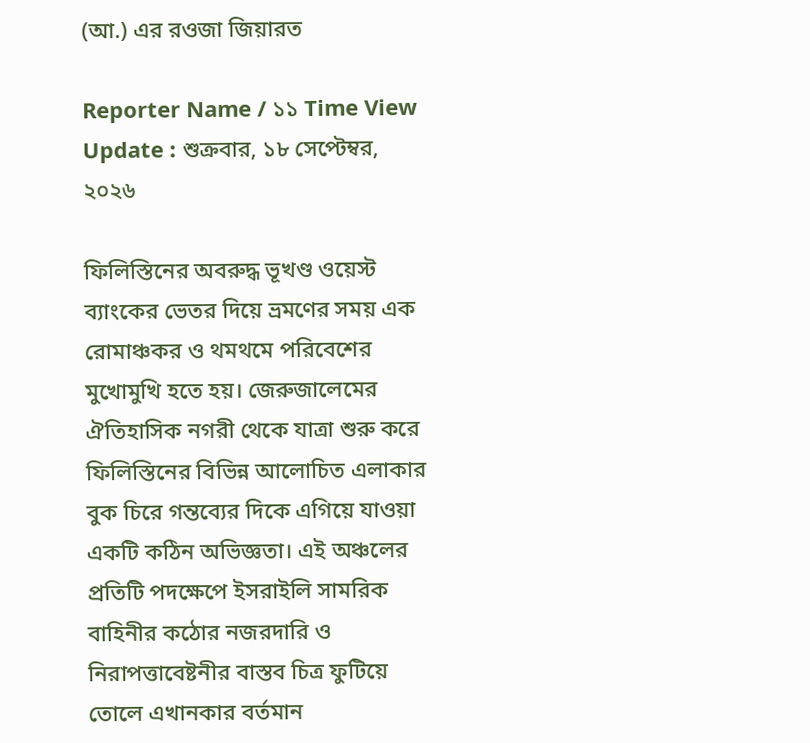(আ.) এর রওজা জিয়ারত

Reporter Name / ১১ Time View
Update : শুক্রবার, ১৮ সেপ্টেম্বর, ২০২৬

ফিলিস্তিনের অবরুদ্ধ ভূখণ্ড ওয়েস্ট ব্যাংকের ভেতর দিয়ে ভ্রমণের সময় এক রোমাঞ্চকর ও থমথমে পরিবেশের মুখোমুখি হতে হয়। জেরুজালেমের ঐতিহাসিক নগরী থেকে যাত্রা শুরু করে ফিলিস্তিনের বিভিন্ন আলোচিত এলাকার বুক চিরে গন্তব্যের দিকে এগিয়ে যাওয়া একটি কঠিন অভিজ্ঞতা। এই অঞ্চলের প্রতিটি পদক্ষেপে ইসরাইলি সামরিক বাহিনীর কঠোর নজরদারি ও নিরাপত্তাবেষ্টনীর বাস্তব চিত্র ফুটিয়ে তোলে এখানকার বর্তমান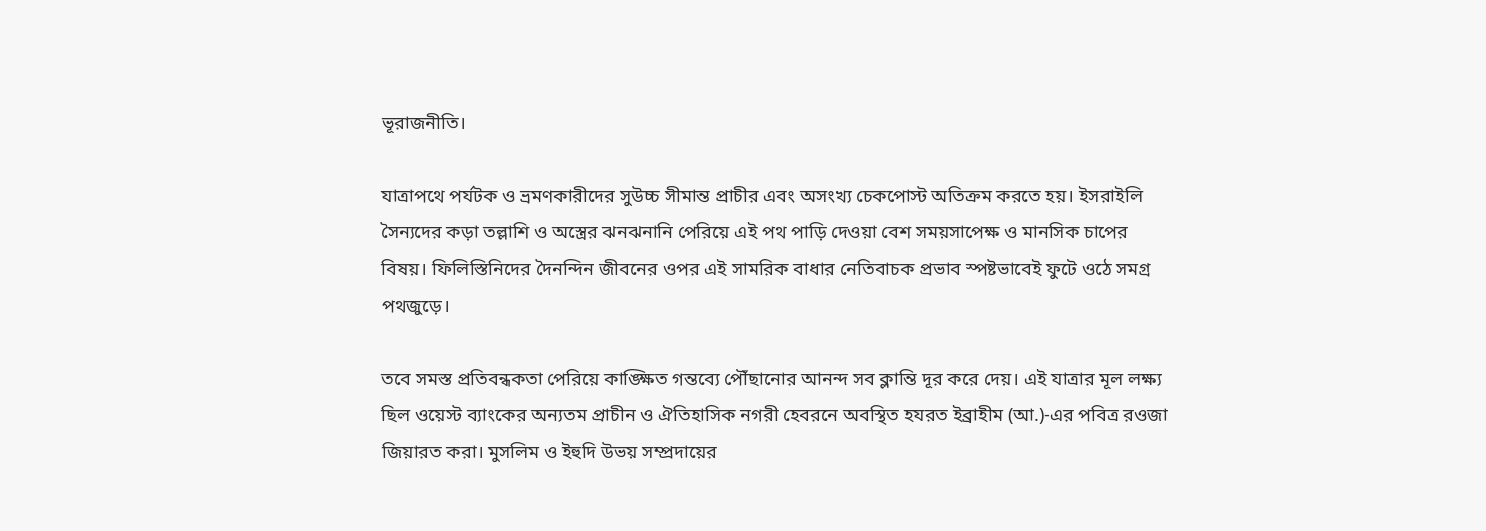ভূরাজনীতি।

যাত্রাপথে পর্যটক ও ভ্রমণকারীদের সুউচ্চ সীমান্ত প্রাচীর এবং অসংখ্য চেকপোস্ট অতিক্রম করতে হয়। ইসরাইলি সৈন্যদের কড়া তল্লাশি ও অস্ত্রের ঝনঝনানি পেরিয়ে এই পথ পাড়ি দেওয়া বেশ সময়সাপেক্ষ ও মানসিক চাপের বিষয়। ফিলিস্তিনিদের দৈনন্দিন জীবনের ওপর এই সামরিক বাধার নেতিবাচক প্রভাব স্পষ্টভাবেই ফুটে ওঠে সমগ্র পথজুড়ে।

তবে সমস্ত প্রতিবন্ধকতা পেরিয়ে কাঙ্ক্ষিত গন্তব্যে পৌঁছানোর আনন্দ সব ক্লান্তি দূর করে দেয়। এই যাত্রার মূল লক্ষ্য ছিল ওয়েস্ট ব্যাংকের অন্যতম প্রাচীন ও ঐতিহাসিক নগরী হেবরনে অবস্থিত হযরত ইব্রাহীম (আ.)-এর পবিত্র রওজা জিয়ারত করা। মুসলিম ও ইহুদি উভয় সম্প্রদায়ের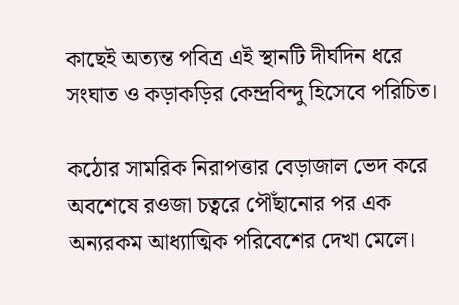কাছেই অত্যন্ত পবিত্র এই স্থানটি দীর্ঘদিন ধরে সংঘাত ও কড়াকড়ির কেন্দ্রবিন্দু হিসেবে পরিচিত।

কঠোর সামরিক নিরাপত্তার বেড়াজাল ভেদ করে অবশেষে রওজা চত্বরে পৌঁছানোর পর এক অন্যরকম আধ্যাত্মিক পরিবেশের দেখা মেলে।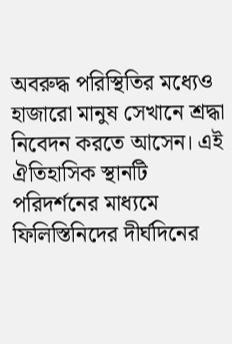অবরুদ্ধ পরিস্থিতির মধ্যেও হাজারো মানুষ সেখানে শ্রদ্ধা নিবেদন করতে আসেন। এই ঐতিহাসিক স্থানটি পরিদর্শনের মাধ্যমে ফিলিস্তিনিদের দীর্ঘদিনের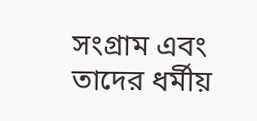সংগ্রাম এবং তাদের ধর্মীয়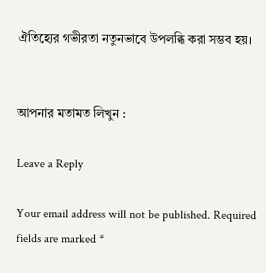ঐতিহ্যের গভীরতা নতুনভাবে উপলব্ধি করা সম্ভব হয়।


আপনার মতামত লিখুন :

Leave a Reply

Your email address will not be published. Required fields are marked *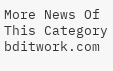More News Of This Category
bditwork.com